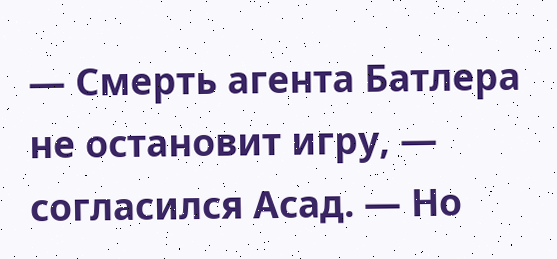— Смерть агента Батлера не остановит игру, — согласился Асад. — Но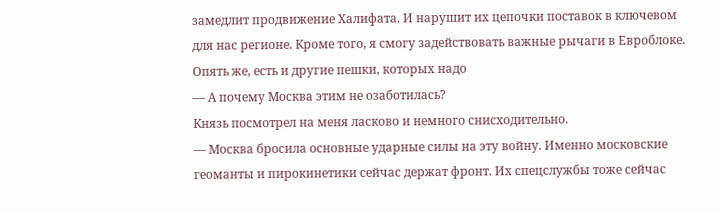замедлит продвижение Халифата. И нарушит их цепочки поставок в ключевом для нас регионе. Кроме того, я смогу задействовать важные рычаги в Евроблоке. Опять же, есть и другие пешки, которых надо
— А почему Москва этим не озаботилась?
Князь посмотрел на меня ласково и немного снисходительно.
— Москва бросила основные ударные силы на эту войну. Именно московские геоманты и пирокинетики сейчас держат фронт. Их спецслужбы тоже сейчас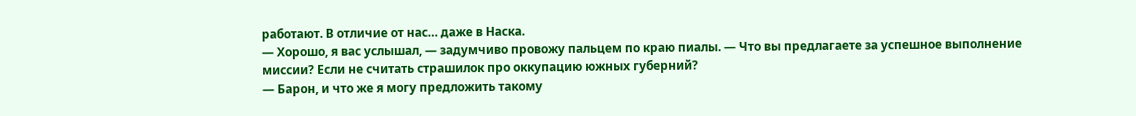работают. В отличие от нас… даже в Наска.
— Хорошо, я вас услышал, — задумчиво провожу пальцем по краю пиалы. — Что вы предлагаете за успешное выполнение миссии? Если не считать страшилок про оккупацию южных губерний?
— Барон, и что же я могу предложить такому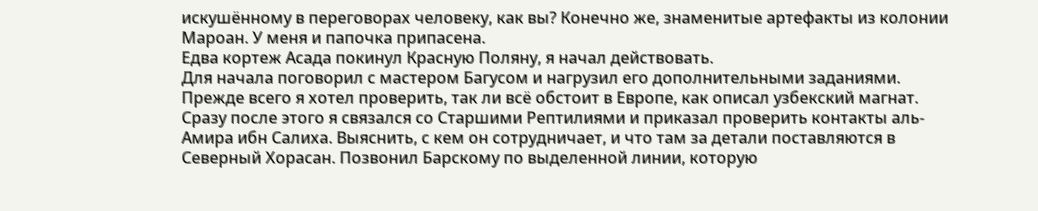искушённому в переговорах человеку, как вы? Конечно же, знаменитые артефакты из колонии Мароан. У меня и папочка припасена.
Едва кортеж Асада покинул Красную Поляну, я начал действовать.
Для начала поговорил с мастером Багусом и нагрузил его дополнительными заданиями. Прежде всего я хотел проверить, так ли всё обстоит в Европе, как описал узбекский магнат. Сразу после этого я связался со Старшими Рептилиями и приказал проверить контакты аль-Амира ибн Салиха. Выяснить, с кем он сотрудничает, и что там за детали поставляются в Северный Хорасан. Позвонил Барскому по выделенной линии, которую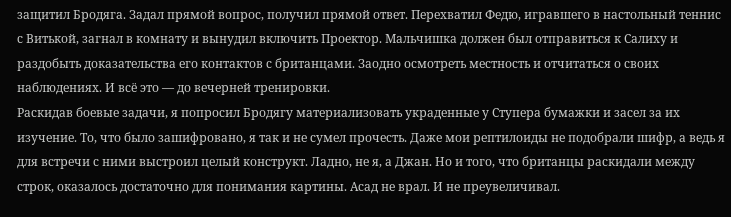защитил Бродяга. Задал прямой вопрос, получил прямой ответ. Перехватил Федю, игравшего в настольный теннис с Витькой, загнал в комнату и вынудил включить Проектор. Мальчишка должен был отправиться к Салиху и раздобыть доказательства его контактов с британцами. Заодно осмотреть местность и отчитаться о своих наблюдениях. И всё это — до вечерней тренировки.
Раскидав боевые задачи, я попросил Бродягу материализовать украденные у Ступера бумажки и засел за их изучение. То, что было зашифровано, я так и не сумел прочесть. Даже мои рептилоиды не подобрали шифр, а ведь я для встречи с ними выстроил целый конструкт. Ладно, не я, а Джан. Но и того, что британцы раскидали между строк, оказалось достаточно для понимания картины. Асад не врал. И не преувеличивал.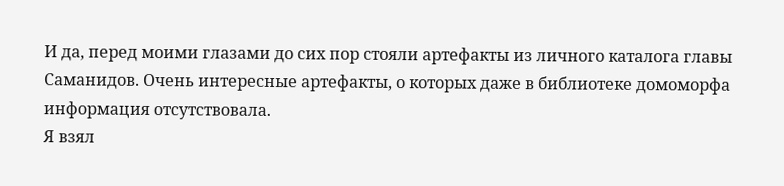И да, перед моими глазами до сих пор стояли артефакты из личного каталога главы Саманидов. Очень интересные артефакты, о которых даже в библиотеке домоморфа информация отсутствовала.
Я взял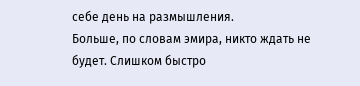себе день на размышления.
Больше, по словам эмира, никто ждать не будет. Слишком быстро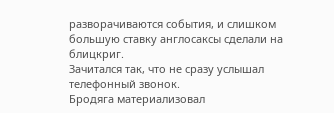разворачиваются события, и слишком большую ставку англосаксы сделали на блицкриг.
Зачитался так, что не сразу услышал телефонный звонок.
Бродяга материализовал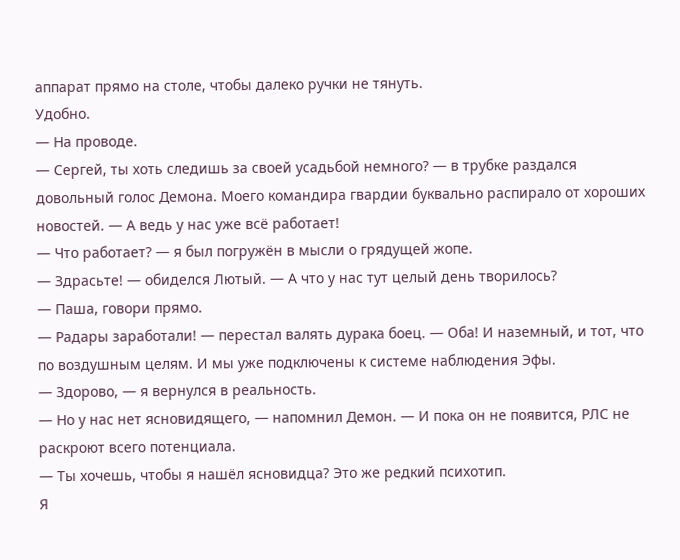аппарат прямо на столе, чтобы далеко ручки не тянуть.
Удобно.
— На проводе.
— Сергей, ты хоть следишь за своей усадьбой немного? — в трубке раздался довольный голос Демона. Моего командира гвардии буквально распирало от хороших новостей. — А ведь у нас уже всё работает!
— Что работает? — я был погружён в мысли о грядущей жопе.
— Здрасьте! — обиделся Лютый. — А что у нас тут целый день творилось?
— Паша, говори прямо.
— Радары заработали! — перестал валять дурака боец. — Оба! И наземный, и тот, что по воздушным целям. И мы уже подключены к системе наблюдения Эфы.
— Здорово, — я вернулся в реальность.
— Но у нас нет ясновидящего, — напомнил Демон. — И пока он не появится, РЛС не раскроют всего потенциала.
— Ты хочешь, чтобы я нашёл ясновидца? Это же редкий психотип.
Я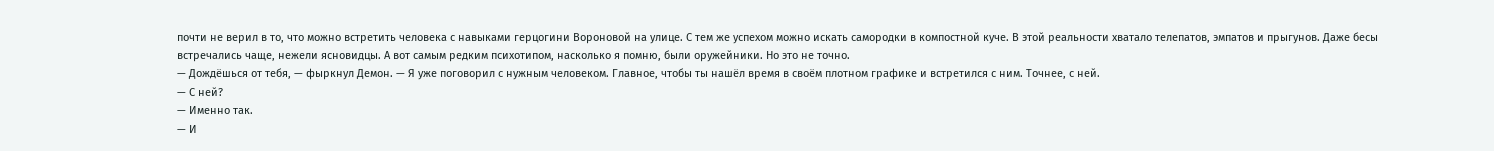почти не верил в то, что можно встретить человека с навыками герцогини Вороновой на улице. С тем же успехом можно искать самородки в компостной куче. В этой реальности хватало телепатов, эмпатов и прыгунов. Даже бесы встречались чаще, нежели ясновидцы. А вот самым редким психотипом, насколько я помню, были оружейники. Но это не точно.
— Дождёшься от тебя, — фыркнул Демон. — Я уже поговорил с нужным человеком. Главное, чтобы ты нашёл время в своём плотном графике и встретился с ним. Точнее, с ней.
— С ней?
— Именно так.
— И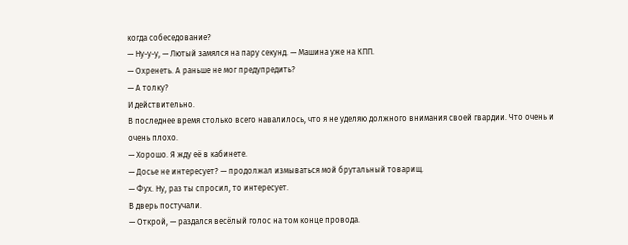когда собеседование?
— Ну-у-у, — Лютый замялся на пару секунд. — Машина уже на КПП.
— Охренеть. А раньше не мог предупредить?
— А толку?
И действительно.
В последнее время столько всего навалилось, что я не уделяю должного внимания своей гвардии. Что очень и очень плохо.
— Хорошо. Я жду её в кабинете.
— Досье не интересует? — продолжал измываться мой брутальный товарищ.
— Фух. Ну, раз ты спросил, то интересует.
В дверь постучали.
— Открой, — раздался весёлый голос на том конце провода.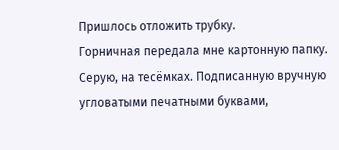Пришлось отложить трубку.
Горничная передала мне картонную папку. Серую, на тесёмках. Подписанную вручную угловатыми печатными буквами,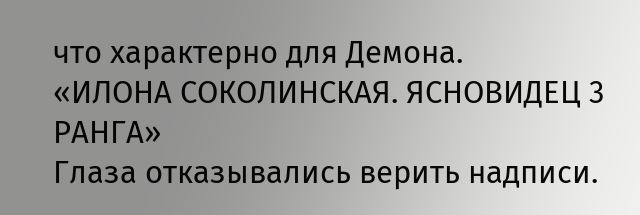что характерно для Демона.
«ИЛОНА СОКОЛИНСКАЯ. ЯСНОВИДЕЦ 3 РАНГА»
Глаза отказывались верить надписи.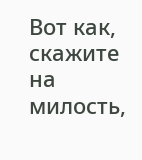Вот как, скажите на милость,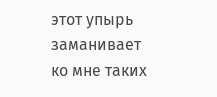этот упырь заманивает ко мне таких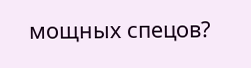мощных спецов?